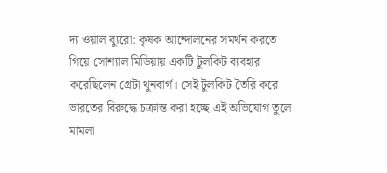দ্য ওয়াল ব্যুরো: কৃষক আন্দোলনের সমর্থন করতে গিয়ে সোশ্যাল মিডিয়ায় একটি টুলকিট ব্যবহার করেছিলেন গ্রেটা থুনবার্গ। সেই টুলকিট তৈরি করে ভারতের বিরুদ্ধে চক্রান্ত করা হচ্ছে এই অভিযোগ তুলে মামলা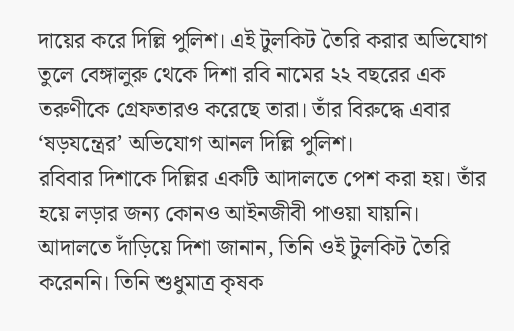দায়ের করে দিল্লি পুলিশ। এই টুলকিট তৈরি করার অভিযোগ তুলে বেঙ্গালুরু থেকে দিশা রবি নামের ২২ বছরের এক তরুণীকে গ্রেফতারও করেছে তারা। তাঁর বিরুদ্ধে এবার ‘ষড়যন্ত্রের’ অভিযোগ আনল দিল্লি পুলিশ।
রবিবার দিশাকে দিল্লির একটি আদালতে পেশ করা হয়। তাঁর হয়ে লড়ার জন্য কোনও আইনজীবী পাওয়া যায়নি। আদালতে দাঁড়িয়ে দিশা জানান, তিনি ওই টুলকিট তৈরি করেননি। তিনি শুধুমাত্র কৃষক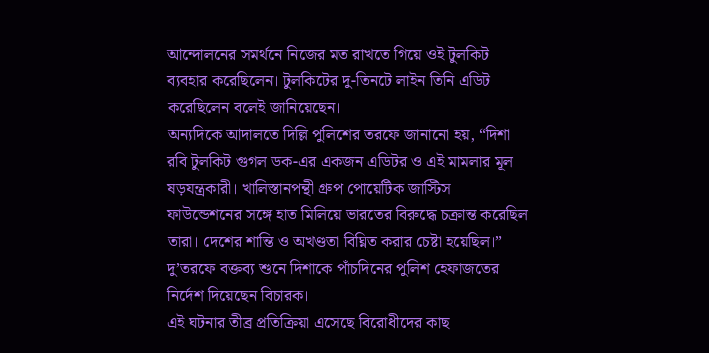আন্দোলনের সমর্থনে নিজের মত রাখতে গিয়ে ওই টুলকিট ব্যবহার করেছিলেন। টুলকিটের দু-তিনটে লাইন তিনি এডিট করেছিলেন বলেই জানিয়েছেন।
অন্যদিকে আদালতে দিল্লি পুলিশের তরফে জানানো হয়, “দিশা রবি টুলকিট গুগল ডক-এর একজন এডিটর ও এই মামলার মূল ষড়যন্ত্রকারী। খালিস্তানপন্থী গ্রুপ পোয়েটিক জাস্টিস ফাউন্ডেশনের সঙ্গে হাত মিলিয়ে ভারতের বিরুদ্ধে চক্রান্ত করেছিল তারা। দেশের শান্তি ও অখণ্ডতা বিঘ্নিত করার চেষ্টা হয়েছিল।”
দু’তরফে বক্তব্য শুনে দিশাকে পাঁচদিনের পুলিশ হেফাজতের নির্দেশ দিয়েছেন বিচারক।
এই ঘটনার তীব্র প্রতিক্রিয়া এসেছে বিরোধীদের কাছ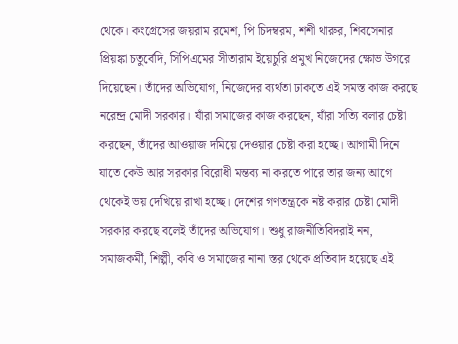থেকে। কংগ্রেসের জয়রাম রমেশ, পি চিদম্বরম, শশী থারুর, শিবসেনার প্রিয়ঙ্কা চতুর্বেদি, সিপিএমের সীতারাম ইয়েচুরি প্রমুখ নিজেদের ক্ষোভ উগরে দিয়েছেন। তাঁদের অভিযোগ, নিজেদের ব্যর্থতা ঢাকতে এই সমস্ত কাজ করছে নরেন্দ্র মোদী সরকার। যাঁরা সমাজের কাজ করছেন, যাঁরা সত্যি বলার চেষ্টা করছেন, তাঁদের আওয়াজ দমিয়ে দেওয়ার চেষ্টা করা হচ্ছে। আগামী দিনে যাতে কেউ আর সরকার বিরোধী মন্তব্য না করতে পারে তার জন্য আগে থেকেই ভয় দেখিয়ে রাখা হচ্ছে। দেশের গণতন্ত্রকে নষ্ট করার চেষ্টা মোদী সরকার করছে বলেই তাঁদের অভিযোগ। শুধু রাজনীতিবিদরাই নন, সমাজকর্মী, শিল্পী, কবি ও সমাজের নানা স্তর থেকে প্রতিবাদ হয়েছে এই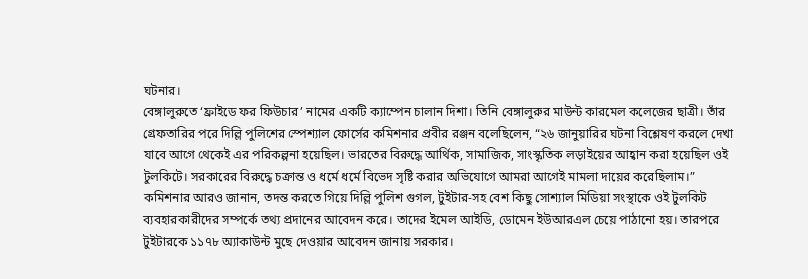ঘটনার।
বেঙ্গালুরুতে ‘ফ্রাইডে ফর ফিউচার’ নামের একটি ক্যাম্পেন চালান দিশা। তিনি বেঙ্গালুরুর মাউন্ট কারমেল কলেজের ছাত্রী। তাঁর গ্রেফতারির পরে দিল্লি পুলিশের স্পেশ্যাল ফোর্সের কমিশনার প্রবীর রঞ্জন বলেছিলেন, “২৬ জানুয়ারির ঘটনা বিশ্লেষণ করলে দেখা যাবে আগে থেকেই এর পরিকল্পনা হয়েছিল। ভারতের বিরুদ্ধে আর্থিক, সামাজিক, সাংস্কৃতিক লড়াইয়ের আহ্বান করা হয়েছিল ওই টুলকিটে। সরকারের বিরুদ্ধে চক্রান্ত ও ধর্মে ধর্মে বিভেদ সৃষ্টি করার অভিযোগে আমরা আগেই মামলা দায়ের করেছিলাম।”
কমিশনার আরও জানান, তদন্ত করতে গিয়ে দিল্লি পুলিশ গুগল, টুইটার-সহ বেশ কিছু সোশ্যাল মিডিয়া সংস্থাকে ওই টুলকিট ব্যবহারকারীদের সম্পর্কে তথ্য প্রদানের আবেদন করে। তাদের ইমেল আইডি, ডোমেন ইউআরএল চেয়ে পাঠানো হয়। তারপরে টুইটারকে ১১৭৮ অ্যাকাউন্ট মুছে দেওয়ার আবেদন জানায় সরকার।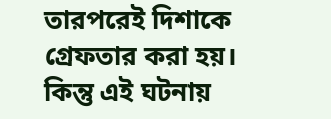তারপরেই দিশাকে গ্রেফতার করা হয়। কিন্তু এই ঘটনায়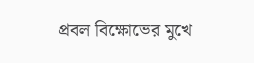প্রবল বিক্ষোভের মুখে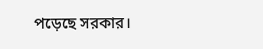পড়েছে সরকার।